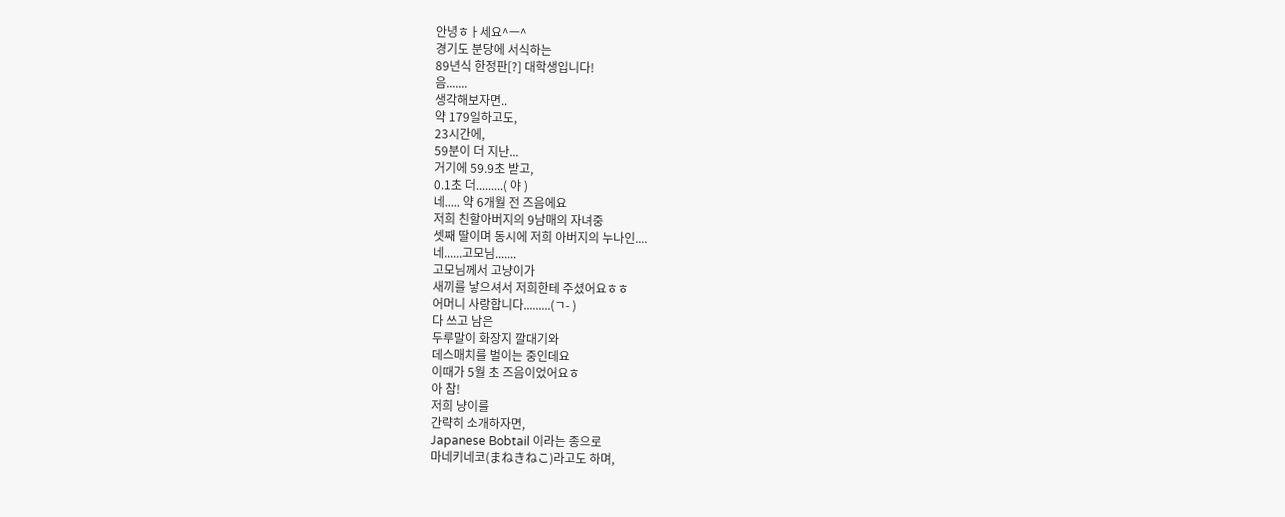안녕ㅎㅏ세요^ㅡ^
경기도 분당에 서식하는
89년식 한정판[?] 대학생입니다!
음.......
생각해보자면..
약 179일하고도,
23시간에,
59분이 더 지난...
거기에 59.9초 받고,
0.1초 더.........( 야 )
네..... 약 6개월 전 즈음에요
저희 친할아버지의 9남매의 자녀중
셋째 딸이며 동시에 저희 아버지의 누나인....
네......고모님.......
고모님께서 고냥이가
새끼를 낳으셔서 저희한테 주셨어요ㅎㅎ
어머니 사랑합니다.........(ㄱ- )
다 쓰고 남은
두루말이 화장지 깔대기와
데스매치를 벌이는 중인데요
이때가 5월 초 즈음이었어요ㅎ
아 참!
저희 냥이를
간략히 소개하자면,
Japanese Bobtail 이라는 종으로
마네키네코(まねきねこ)라고도 하며,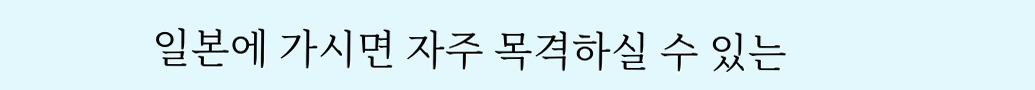일본에 가시면 자주 목격하실 수 있는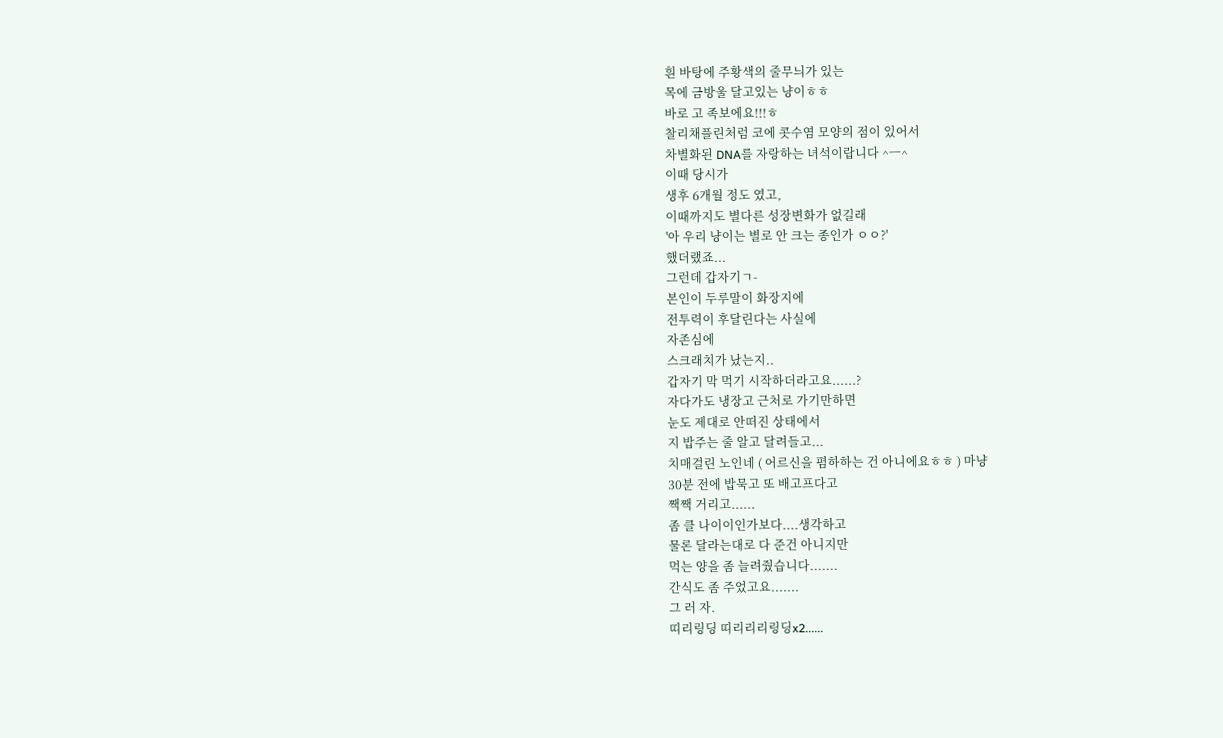흰 바탕에 주황색의 줄무늬가 있는
목에 금방울 달고있는 냥이ㅎㅎ
바로 고 족보에요!!!ㅎ
찰리채플린처럼 코에 콧수염 모양의 점이 있어서
차별화된 DNA를 자랑하는 녀석이랍니다 ^ㅡ^
이때 당시가
생후 6개월 정도 였고,
이때까지도 별다른 성장변화가 없길래
'아 우리 냥이는 별로 안 크는 종인가 ㅇㅇ?'
했더랬죠...
그런데 갑자기ㄱ-
본인이 두루말이 화장지에
전투력이 후달린다는 사실에
자존심에
스크래치가 났는지..
갑자기 막 먹기 시작하더라고요......?
자다가도 냉장고 근처로 가기만하면
눈도 제대로 안떠진 상태에서
지 밥주는 줄 알고 달려들고...
치매걸린 노인네 ( 어르신을 폄하하는 건 아니에요ㅎㅎ ) 마냥
30분 전에 밥묵고 또 배고프다고
짹짹 거리고......
좀 클 나이이인가보다....생각하고
물론 달라는대로 다 준건 아니지만
먹는 양을 좀 늘려줬습니다.......
간식도 좀 주었고요.......
그 러 자.
띠리링딩 띠리리리링딩x2......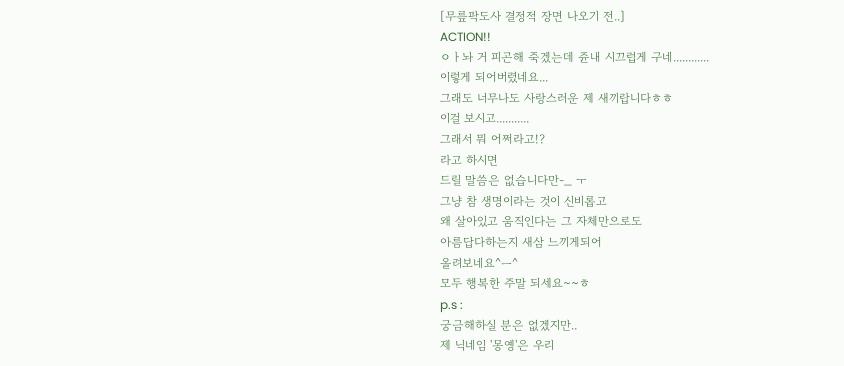[무릎팍도사 결정적 장면 나오기 전..]
ACTION!!
ㅇㅏ놔 거 피곤해 죽겠는데 쥰내 시끄럽게 구네............
이렇게 되어버렸네요...
그래도 너무나도 사랑스러운 제 새끼랍니다ㅎㅎ
이걸 보시고...........
그래서 뭐 어쩌라고!?
라고 하시면
드릴 말씀은 없습니다만-_ ㅜ
그냥 참 생명이라는 것이 신비롭고
왜 살아있고 움직인다는 그 자체만으로도
아름답다하는지 새삼 느끼게되어
올려보네요^ㅡ^
모두 행복한 주말 되세요~~ㅎ
p.s :
궁금해하실 분은 없겠지만..
제 닉네임 '몽옝'은 우리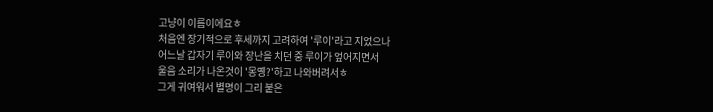고냥이 이름이에요ㅎ
처음엔 장기적으로 후세까지 고려하여 '루이'라고 지었으나
어느날 갑자기 루이와 장난을 치던 중 루이가 엎어지면서
울음 소리가 나온것이 '몽옝?'하고 나와버려서ㅎ
그게 귀여워서 별명이 그리 붙은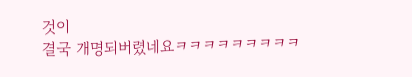것이
결국 개명되버렸네요ㅋㅋㅋㅋㅋㅋㅋㅋㅋ